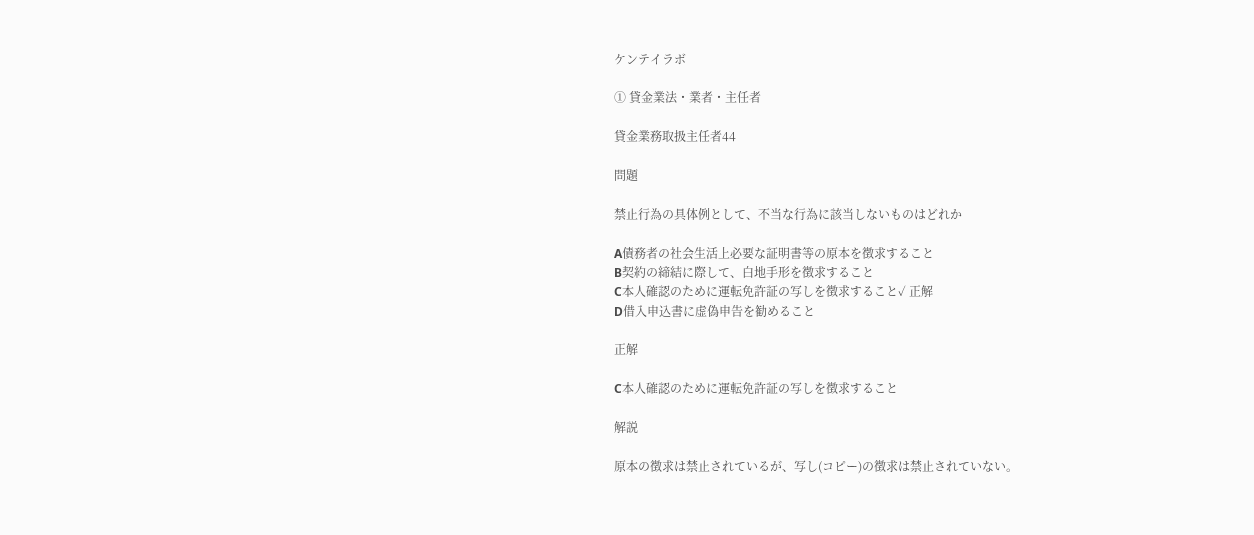ケンテイラボ

① 貸金業法・業者・主任者

貸金業務取扱主任者44

問題

禁止行為の具体例として、不当な行為に該当しないものはどれか

A債務者の社会生活上必要な証明書等の原本を徴求すること
B契約の締結に際して、白地手形を徴求すること
C本人確認のために運転免許証の写しを徴求すること✓ 正解
D借入申込書に虚偽申告を勧めること

正解

C本人確認のために運転免許証の写しを徴求すること

解説

原本の徴求は禁止されているが、写し(コピー)の徴求は禁止されていない。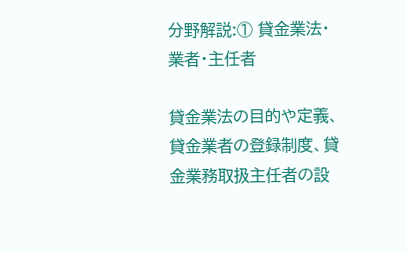分野解説:① 貸金業法・業者・主任者

貸金業法の目的や定義、貸金業者の登録制度、貸金業務取扱主任者の設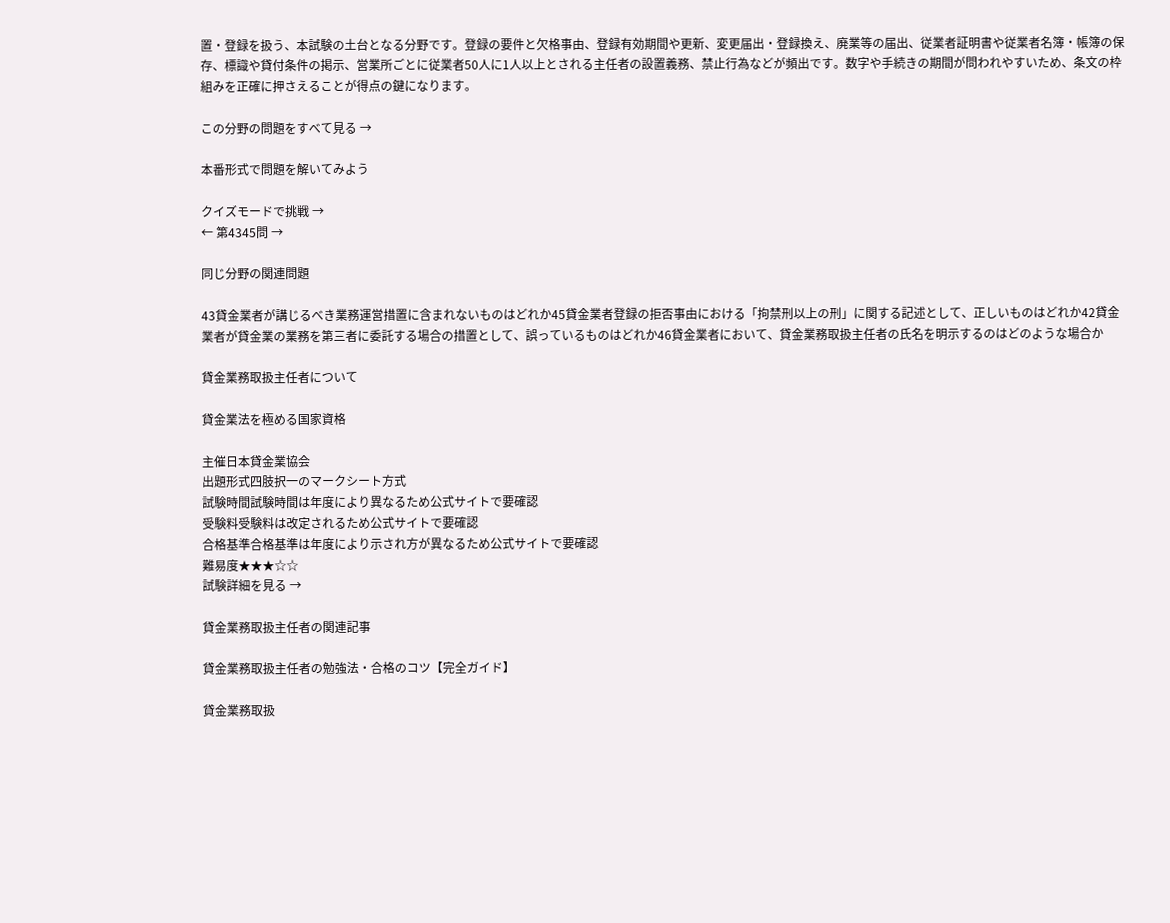置・登録を扱う、本試験の土台となる分野です。登録の要件と欠格事由、登録有効期間や更新、変更届出・登録換え、廃業等の届出、従業者証明書や従業者名簿・帳簿の保存、標識や貸付条件の掲示、営業所ごとに従業者50人に1人以上とされる主任者の設置義務、禁止行為などが頻出です。数字や手続きの期間が問われやすいため、条文の枠組みを正確に押さえることが得点の鍵になります。

この分野の問題をすべて見る →

本番形式で問題を解いてみよう

クイズモードで挑戦 →
← 第4345問 →

同じ分野の関連問題

43貸金業者が講じるべき業務運営措置に含まれないものはどれか45貸金業者登録の拒否事由における「拘禁刑以上の刑」に関する記述として、正しいものはどれか42貸金業者が貸金業の業務を第三者に委託する場合の措置として、誤っているものはどれか46貸金業者において、貸金業務取扱主任者の氏名を明示するのはどのような場合か

貸金業務取扱主任者について

貸金業法を極める国家資格

主催日本貸金業協会
出題形式四肢択一のマークシート方式
試験時間試験時間は年度により異なるため公式サイトで要確認
受験料受験料は改定されるため公式サイトで要確認
合格基準合格基準は年度により示され方が異なるため公式サイトで要確認
難易度★★★☆☆
試験詳細を見る →

貸金業務取扱主任者の関連記事

貸金業務取扱主任者の勉強法・合格のコツ【完全ガイド】

貸金業務取扱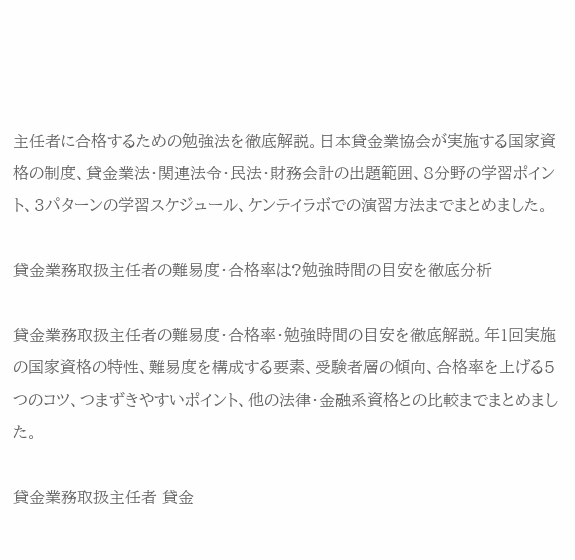主任者に合格するための勉強法を徹底解説。日本貸金業協会が実施する国家資格の制度、貸金業法・関連法令・民法・財務会計の出題範囲、8分野の学習ポイント、3パターンの学習スケジュール、ケンテイラボでの演習方法までまとめました。

貸金業務取扱主任者の難易度・合格率は?勉強時間の目安を徹底分析

貸金業務取扱主任者の難易度・合格率・勉強時間の目安を徹底解説。年1回実施の国家資格の特性、難易度を構成する要素、受験者層の傾向、合格率を上げる5つのコツ、つまずきやすいポイント、他の法律・金融系資格との比較までまとめました。

貸金業務取扱主任者 貸金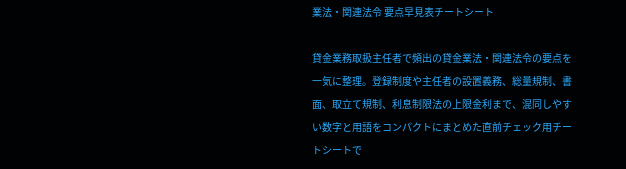業法・関連法令 要点早見表チートシート

貸金業務取扱主任者で頻出の貸金業法・関連法令の要点を一気に整理。登録制度や主任者の設置義務、総量規制、書面、取立て規制、利息制限法の上限金利まで、混同しやすい数字と用語をコンパクトにまとめた直前チェック用チートシートで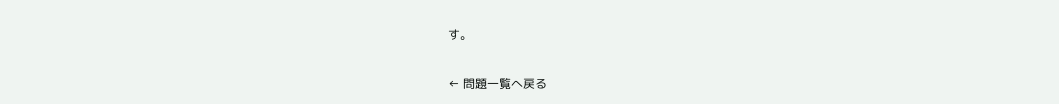す。

← 問題一覧へ戻る